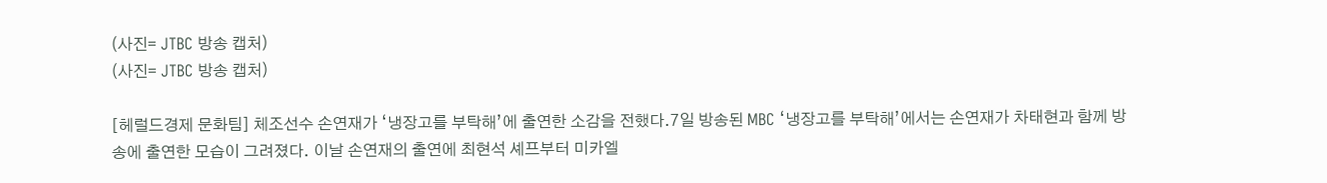(사진= JTBC 방송 캡처)
(사진= JTBC 방송 캡처)

[헤럴드경제 문화팀] 체조선수 손연재가 ‘냉장고를 부탁해’에 출연한 소감을 전했다.7일 방송된 MBC ‘냉장고를 부탁해’에서는 손연재가 차태현과 함께 방송에 출연한 모습이 그려졌다. 이날 손연재의 출연에 최현석 셰프부터 미카엘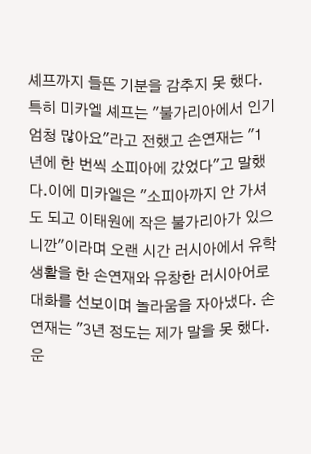셰프까지 들뜬 기분을 감추지 못 했다.특히 미카엘 셰프는 "불가리아에서 인기 엄청 많아요"라고 전했고 손연재는 "1년에 한 번씩 소피아에 갔었다"고 말했다.이에 미카엘은 "소피아까지 안 가셔도 되고 이태원에 작은 불가리아가 있으니깐"이라며 오랜 시간 러시아에서 유학 생활을 한 손연재와 유창한 러시아어로 대화를 선보이며 놀라움을 자아냈다. 손연재는 "3년 정도는 제가 말을 못 했다. 운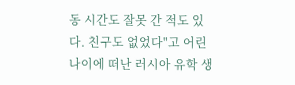동 시간도 잘못 간 적도 있다. 친구도 없었다"고 어린 나이에 떠난 러시아 유학 생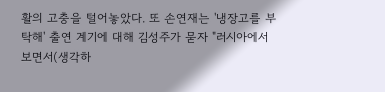활의 고충을 털어놓았다. 또 손연재는 '냉장고를 부탁해' 출연 계기에 대해 김성주가 묻자 "러시아에서 보면서(생각하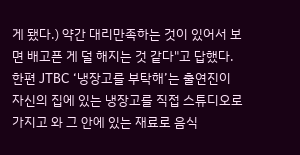게 됐다.) 약간 대리만족하는 것이 있어서 보면 배고픈 게 덜 해지는 것 같다"고 답했다.한편 JTBC ‘냉장고를 부탁해’는 출연진이 자신의 집에 있는 냉장고를 직접 스튜디오로 가지고 와 그 안에 있는 재료로 음식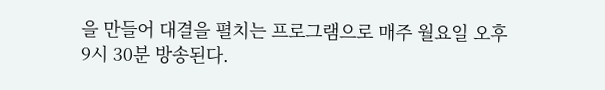을 만들어 대결을 펼치는 프로그램으로 매주 월요일 오후 9시 30분 방송된다.